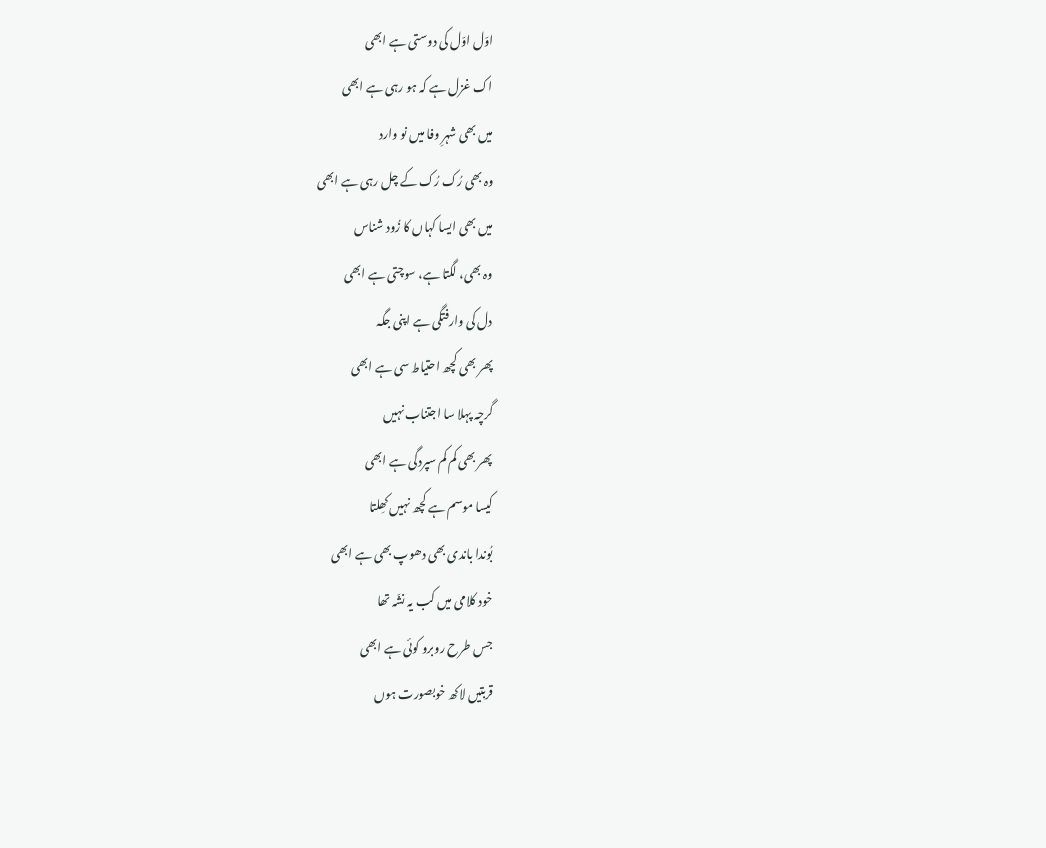اوّل اوّل کی دوستی ہے ابھی
اک غزل ہے کہ ہو رہی ہے ابھی
میں بھی شہرِ وفا میں نو وارد
وہ بھی رُک رُک کے چل رہی ہے ابھی
میں بھی ایسا کہاں کا زُود شناس
وہ بھی، لگتا ہے، سوچتی ہے ابھی
دل کی وارفتگی ہے اپنی جگہ
پھر بھی کچھ احتیاط سی ہے ابھی
گرچہ پہلا سا اجتناب نہیں
پھر بھی کم کم سپردگی ہے ابھی
کیسا موسم ہے کچھ نہیں کھِلتا
بُوندا باندی بھی دھوپ بھی ہے ابھی
خود کلامی میں کب یہ نشّہ تھا
جس طرح روبرو کوئی ہے ابھی
قربتیں لاکھ خوبصورت ہوں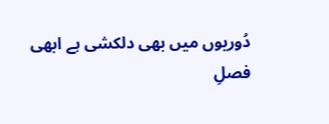دُوریوں میں بھی دلکشی ہے ابھی
فصلِ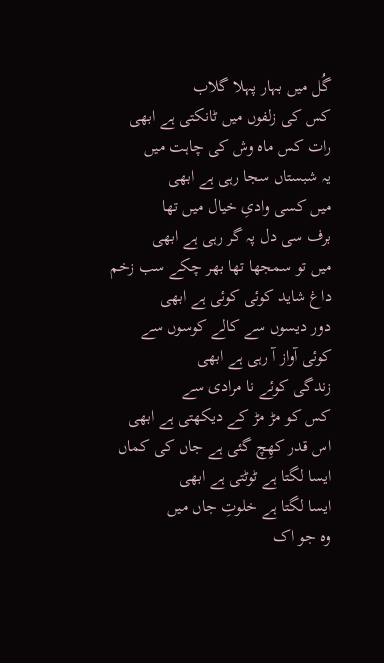گُل میں بہار پہلا گلاب
کس کی زلفوں میں ٹانکتی ہے ابھی
رات کس ماہ وش کی چاہت میں
یہ شبستاں سجا رہی ہے ابھی
میں کسی وادیِ خیال میں تھا
برف سی دل پہ گر رہی ہے ابھی
میں تو سمجھا تھا بھر چکے سب زخم
داغ شاید کوئی کوئی ہے ابھی
دور دیسوں سے کالے کوسوں سے
کوئی آواز آ رہی ہے ابھی
زندگی کوئے نا مرادی سے
کس کو مڑ مڑ کے دیکھتی ہے ابھی
اس قدر کھِچ گئی ہے جاں کی کماں
ایسا لگتا ہے ٹوٹتی ہے ابھی
ایسا لگتا ہے خلوتِ جاں میں
وہ جو اک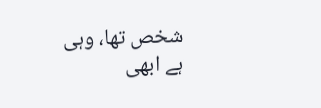شخص تھا، وہی ہے ابھی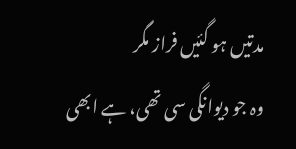مدتیں ہو گئیں فراز مگر
وہ جو دیوانگی سی تھی، ہے ابھی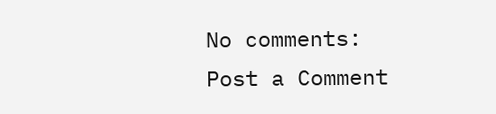No comments:
Post a Comment